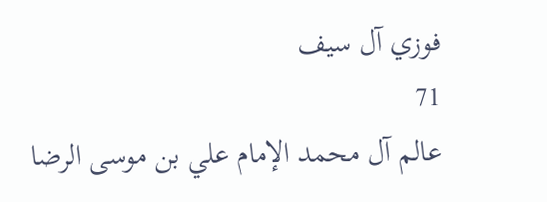فوزي آل سيف
71
عالم آل محمد الإمام علي بن موسى الرضا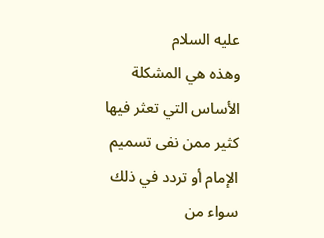عليه السلام
وهذه هي المشكلة الأساس التي تعثر فيها كثير ممن نفى تسميم الإمام أو تردد في ذلك سواء من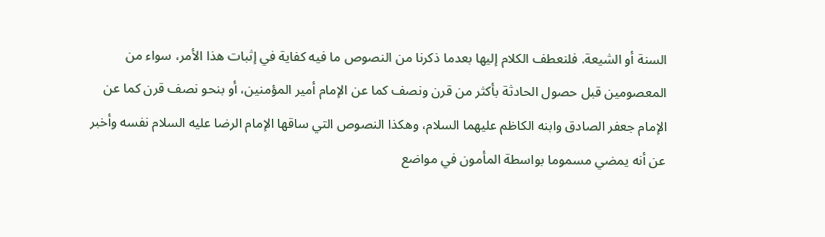السنة أو الشيعة. فلنعطف الكلام إليها بعدما ذكرنا من النصوص ما فيه كفاية في إثبات هذا الأمر، سواء من المعصومين قبل حصول الحادثة بأكثر من قرن ونصف كما عن الإمام أمير المؤمنين، أو بنحو نصف قرن كما عن الإمام جعفر الصادق وابنه الكاظم عليهما السلام، وهكذا النصوص التي ساقها الإمام الرضا عليه السلام نفسه وأخبر عن أنه يمضي مسموما بواسطة المأمون في مواضع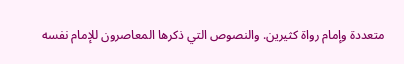متعددة وإمام رواة كثيرين. والنصوص التي ذكرها المعاصرون للإمام نفسه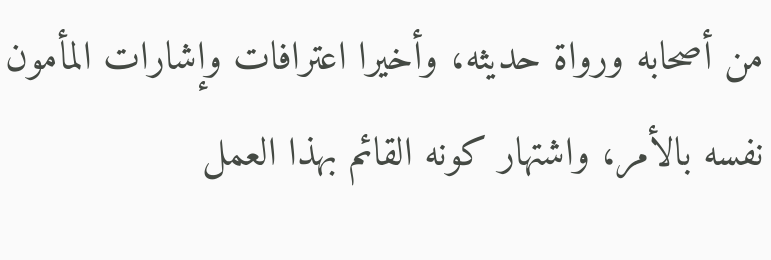من أصحابه ورواة حديثه، وأخيرا اعترافات وإشارات المأمون نفسه بالأمر، واشتهار كونه القائم بهذا العمل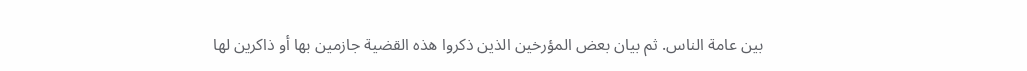بين عامة الناس. ثم بيان بعض المؤرخين الذين ذكروا هذه القضية جازمين بها أو ذاكرين لها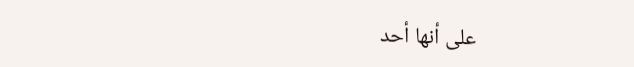على أنها أحد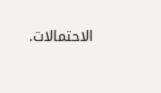الاحتمالات.